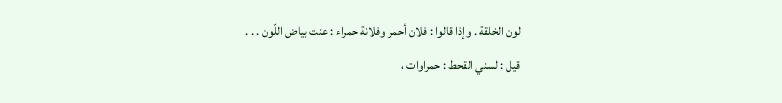لون الخلقة . وإذا قالوا : فلان أحمر وفلانة حمراء : عنت بياض اللّون . . .
قيل : لسني القحط : حمراوات ،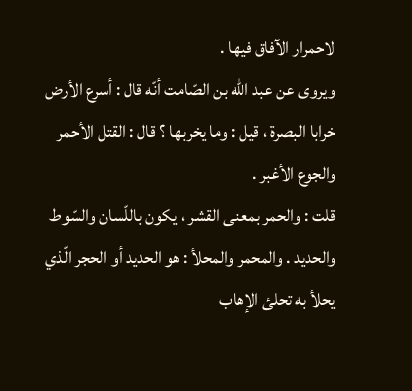لاحمرار الآفاق فيها .
ويروى عن عبد اللّه بن الصّامت أنّه قال : أسرع الأرض خرابا البصرة ، قيل : وما يخربها ؟ قال : القتل الأحمر والجوع الأغبر .
قلت : والحمر بمعنى القشر ، يكون باللّسان والسّوط والحديد . والمحمر والمحلأ : هو الحديد أو الحجر الّذي يحلأ به تحلئ الإهاب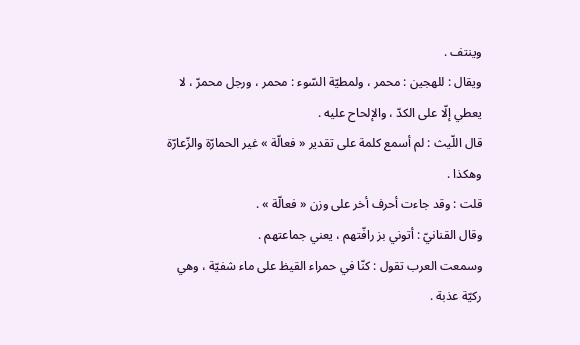وينتف .
ويقال : للهجين : محمر ، ولمطيّة السّوء : محمر ، ورجل محمرّ ، لا يعطي إلّا على الكدّ ، والإلحاح عليه .
قال اللّيث : لم أسمع كلمة على تقدير « فعالّة » غير الحمارّة والزّعارّة وهكذا .
قلت : وقد جاءت أحرف أخر على وزن « فعالّة » .
وقال القنانيّ : أتوني بز رافّتهم ، يعني جماعتهم .
وسمعت العرب تقول : كنّا في حمراء القيظ على ماء شفيّة ، وهي ركيّة عذبة .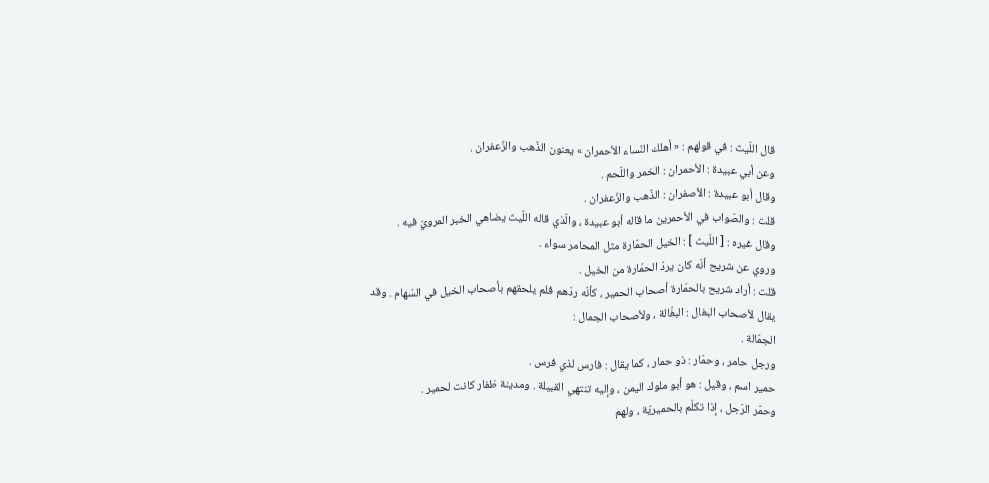قال اللّيث : في قولهم : « أهلك النّساء الأحمران » يعنون الذّهب والزّعفران .
وعن أبي عبيدة : الأحمران : الخمر واللّحم .
وقال أبو عبيدة : الأصفران : الذّهب والزّعفران .
قلت : والصّواب في الأحمرين ما قاله أبو عبيدة ، والّذي قاله اللّيث يضاهي الخبر المرويّ فيه .
وقال غيره : [ اللّيث ] : الخيل الحمّارة مثل المحامر سواء .
وروي عن شريح أنّه كان يردّ الحمّارة من الخيل .
قلت : أراد شريح بالحمّارة أصحاب الحمير ، كأنّه ردّهم فلم يلحقهم بأصحاب الخيل في السّهام . وقد يقال لأصحاب البغال : البغّالة ، ولأصحاب الجمال :
الجمّالة .
ورجل حامر ، وحمّار : ذو حمار ، كما يقال : فارس لذي فرس .
حمير اسم ، وقيل : هو أبو ملوك اليمن ، وإليه تنتهي القبيلة . ومدينة ظفار كانت لحمير .
وحمّر الرّجل ، إذا تكلّم بالحميريّة ، ولهم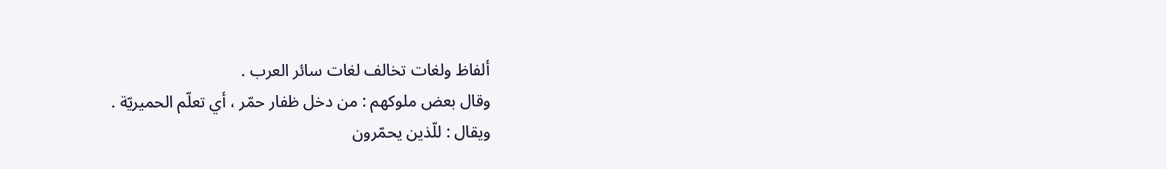ألفاظ ولغات تخالف لغات سائر العرب .
وقال بعض ملوكهم : من دخل ظفار حمّر ، أي تعلّم الحميريّة .
ويقال : للّذين يحمّرون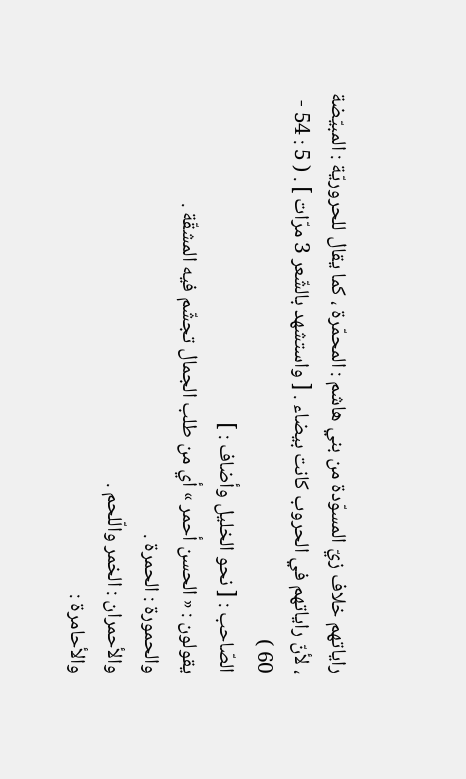راياتهم خلاف زيّ المسوّدة من بني هاشم : المحمّرة ، كما يقال للحروريّة : المبيّضة ، لأنّ راياتهم في الحروب كانت بيضاء . [ واستشهد بالشّعر 3 مرّات ] . ( 5 : 54 - 60 )
الصّاحب : [ نحو الخليل وأضاف : ]
يقولون : « الحسن أحمر » أي من طلب الجمال تجشّم فيه المشقّة .
والحمورة : الحمرة .
والأحمران : الخمر والّلحم .
والأحامرة :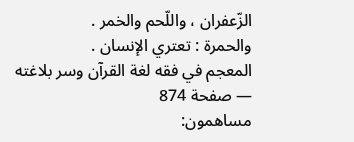الزّعفران ، واللّحم والخمر .
والحمرة : تعتري الإنسان .
المعجم في فقه لغة القرآن وسر بلاغته — صفحة 874
مساهمون: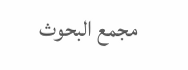مجمع البحوث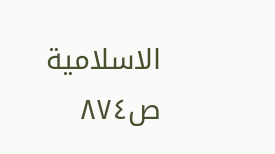الاسلامية
ص٨٧٤